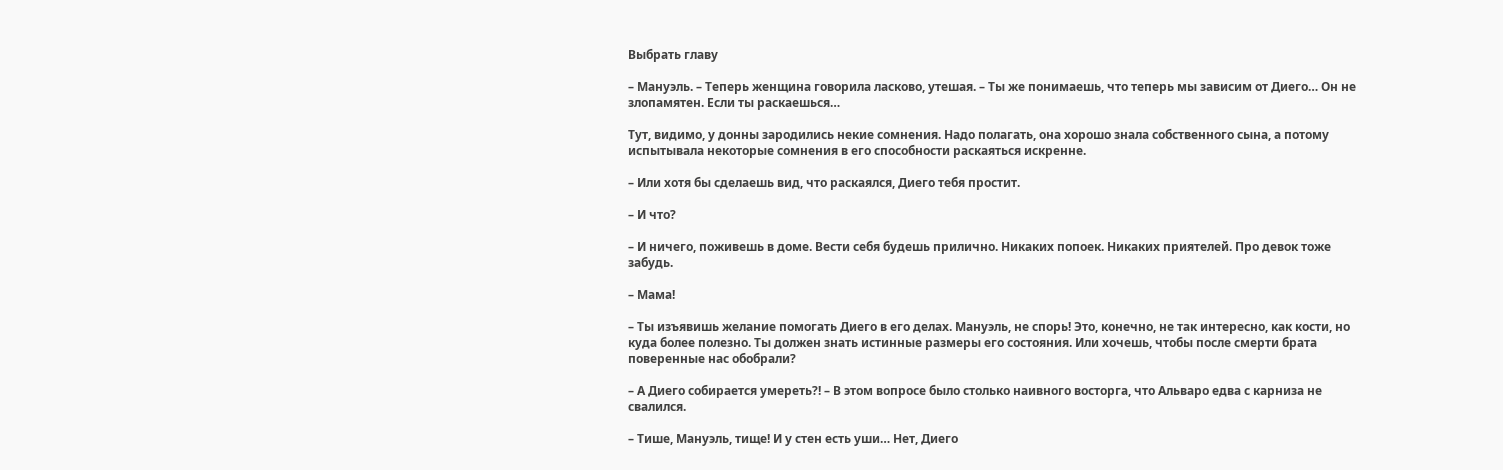Выбрать главу

– Мануэль. – Теперь женщина говорила ласково, утешая. – Ты же понимаешь, что теперь мы зависим от Диего… Он не злопамятен. Если ты раскаешься…

Тут, видимо, у донны зародились некие сомнения. Надо полагать, она хорошо знала собственного сына, а потому испытывала некоторые сомнения в его способности раскаяться искренне.

– Или хотя бы сделаешь вид, что раскаялся, Диего тебя простит.

– И что?

– И ничего, поживешь в доме. Вести себя будешь прилично. Никаких попоек. Никаких приятелей. Про девок тоже забудь.

– Мама!

– Ты изъявишь желание помогать Диего в его делах. Мануэль, не спорь! Это, конечно, не так интересно, как кости, но куда более полезно. Ты должен знать истинные размеры его состояния. Или хочешь, чтобы после смерти брата поверенные нас обобрали?

– А Диего собирается умереть?! – В этом вопросе было столько наивного восторга, что Альваро едва с карниза не свалился.

– Тише, Мануэль, тище! И у стен есть уши… Нет, Диего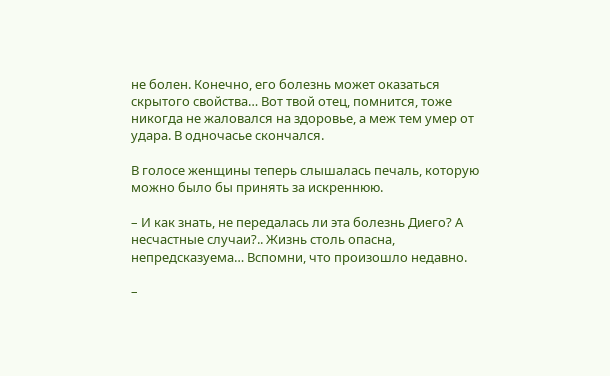не болен. Конечно, его болезнь может оказаться скрытого свойства… Вот твой отец, помнится, тоже никогда не жаловался на здоровье, а меж тем умер от удара. В одночасье скончался.

В голосе женщины теперь слышалась печаль, которую можно было бы принять за искреннюю.

– И как знать, не передалась ли эта болезнь Диего? А несчастные случаи?.. Жизнь столь опасна, непредсказуема… Вспомни, что произошло недавно.

–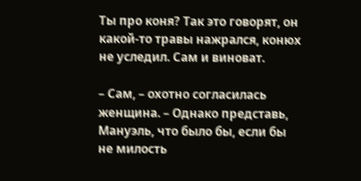Ты про коня? Так это говорят, он какой-то травы нажрался, конюх не уследил. Сам и виноват.

– Сам, – охотно согласилась женщина. – Однако представь, Мануэль, что было бы, если бы не милость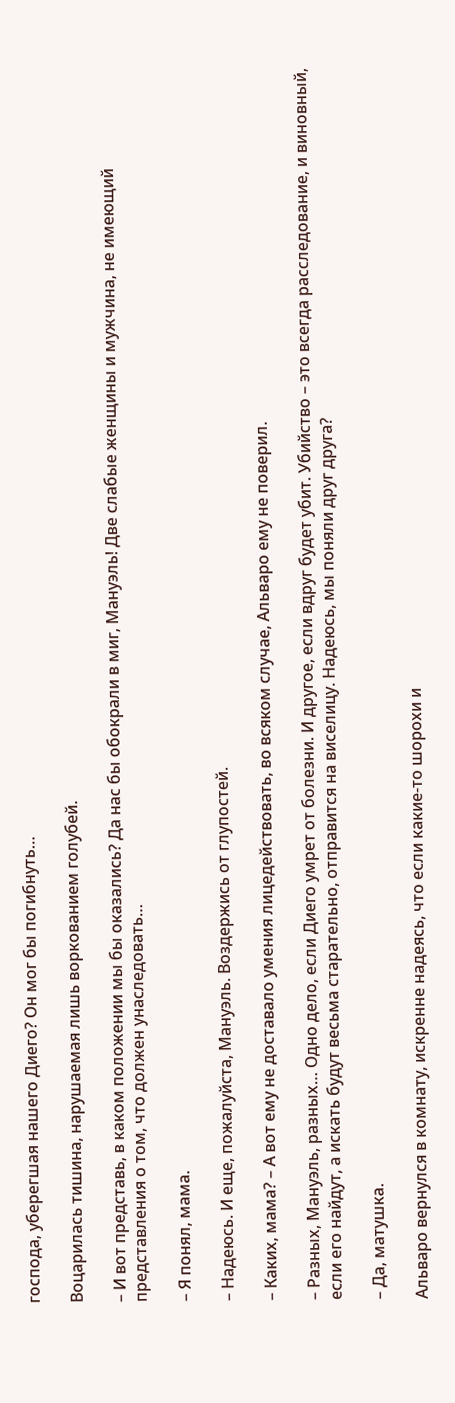господа, уберегшая нашего Диего? Он мог бы погибнуть…

Воцарилась тишина, нарушаемая лишь воркованием голубей.

– И вот представь, в каком положении мы бы оказались? Да нас бы обокрали в миг, Мануэль! Две слабые женщины и мужчина, не имеющий представления о том, что должен унаследовать…

– Я понял, мама.

– Надеюсь. И еще, пожалуйста, Мануэль. Воздержись от глупостей.

– Каких, мама? – А вот ему не доставало умения лицедействовать, во всяком случае, Альваро ему не поверил.

– Разных, Мануэль, разных… Одно дело, если Диего умрет от болезни. И другое, если вдруг будет убит. Убийство – это всегда расследование, и виновный, если его найдут, а искать будут весьма старательно, отправится на виселицу. Надеюсь, мы поняли друг друга?

– Да, матушка.

Альваро вернулся в комнату, искренне надеясь, что если какие-то шорохи и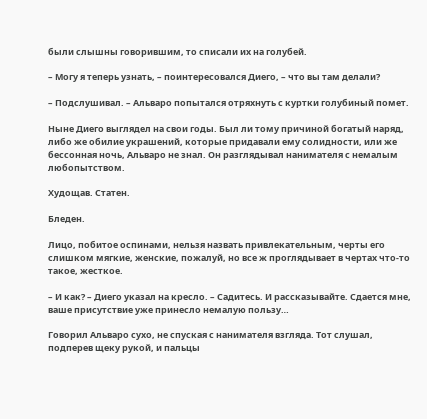были слышны говорившим, то списали их на голубей.

– Могу я теперь узнать, – поинтересовался Диего, – что вы там делали?

– Подслушивал. – Альваро попытался отряхнуть с куртки голубиный помет.

Ныне Диего выглядел на свои годы. Был ли тому причиной богатый наряд, либо же обилие украшений, которые придавали ему солидности, или же бессонная ночь, Альваро не знал. Он разглядывал нанимателя с немалым любопытством.

Худощав. Статен.

Бледен.

Лицо, побитое оспинами, нельзя назвать привлекательным, черты его слишком мягкие, женские, пожалуй, но все ж проглядывает в чертах что-то такое, жесткое.

– И как? – Диего указал на кресло. – Садитесь. И рассказывайте. Сдается мне, ваше присутствие уже принесло немалую пользу…

Говорил Альваро сухо, не спуская с нанимателя взгляда. Тот слушал, подперев щеку рукой, и пальцы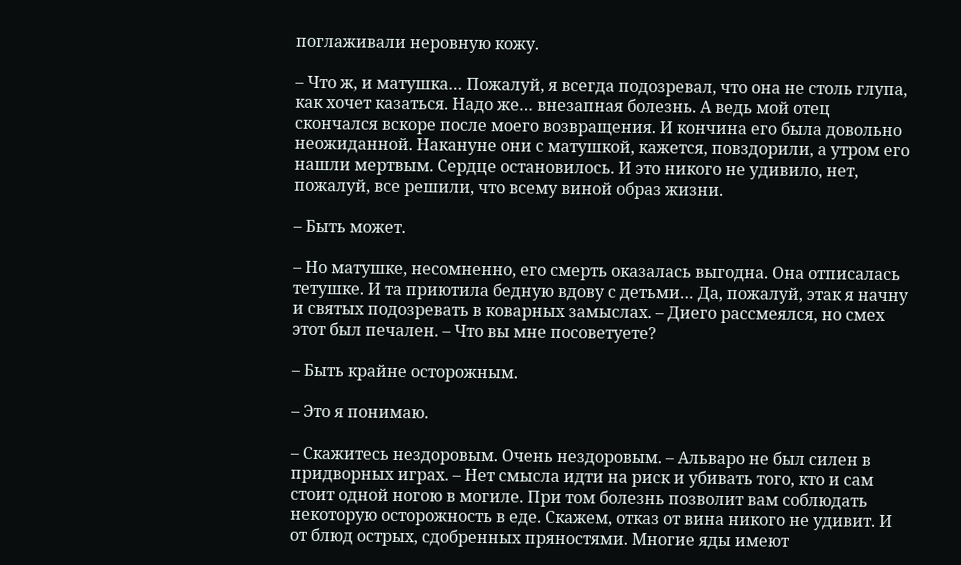поглаживали неровную кожу.

– Что ж, и матушка… Пожалуй, я всегда подозревал, что она не столь глупа, как хочет казаться. Надо же… внезапная болезнь. А ведь мой отец скончался вскоре после моего возвращения. И кончина его была довольно неожиданной. Накануне они с матушкой, кажется, повздорили, а утром его нашли мертвым. Сердце остановилось. И это никого не удивило, нет, пожалуй, все решили, что всему виной образ жизни.

– Быть может.

– Но матушке, несомненно, его смерть оказалась выгодна. Она отписалась тетушке. И та приютила бедную вдову с детьми… Да, пожалуй, этак я начну и святых подозревать в коварных замыслах. – Диего рассмеялся, но смех этот был печален. – Что вы мне посоветуете?

– Быть крайне осторожным.

– Это я понимаю.

– Скажитесь нездоровым. Очень нездоровым. – Альваро не был силен в придворных играх. – Нет смысла идти на риск и убивать того, кто и сам стоит одной ногою в могиле. При том болезнь позволит вам соблюдать некоторую осторожность в еде. Скажем, отказ от вина никого не удивит. И от блюд острых, сдобренных пряностями. Многие яды имеют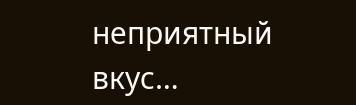неприятный вкус…